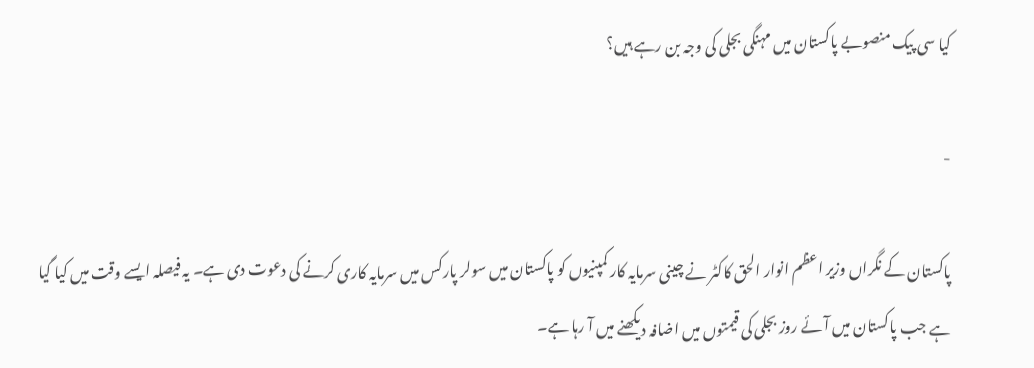کیا سی پیک منصوبے پاکستان میں مہنگی بجلی کی وجہ بن رہے ہیں؟

-

پاکستان کے نگراں وزیر اعظم انوار الحق کاکٹر نے چینی سرمایہ کار کمپنیوں کو پاکستان میں سولر پارکس میں سرمایہ کاری کرنے کی دعوت دی ہے۔ یہ فیصلہ ایسے وقت میں کیا گیا ہے جب پاکستان میں آئے روز بجلی کی قیمتوں میں اضافہ دیکھنے میں آ رہا ہے۔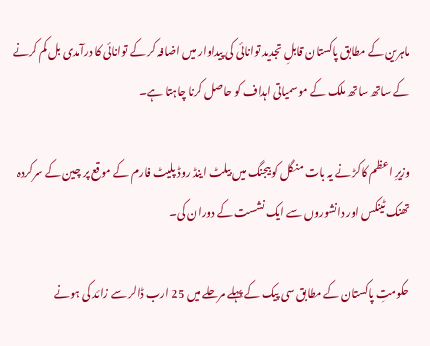ماہرین کے مطابق پاکستان قابلِ تجدید توانائی کی پیداوار میں اضافہ کر کے توانائی کا درآمدی بل کم کرنے کے ساتھ ساتھ ملک کے موسمیاتی اہداف کو حاصل کرنا چاہتا ہے۔

وزیرِ اعظم کاکڑ نے یہ بات منگل کو بیجنگ میں بیلٹ اینڈ روڈ پلیٹ فارم کے موقع پر چین کے سرکردہ تھنک ٹینکس اور دانشوروں سے ایک نشست کے دوران کی۔

حکومتِ پاکستان کے مطابق سی پیک کے پہلے مرحلے میں 25 ارب ڈالر سے زائد کی ہونے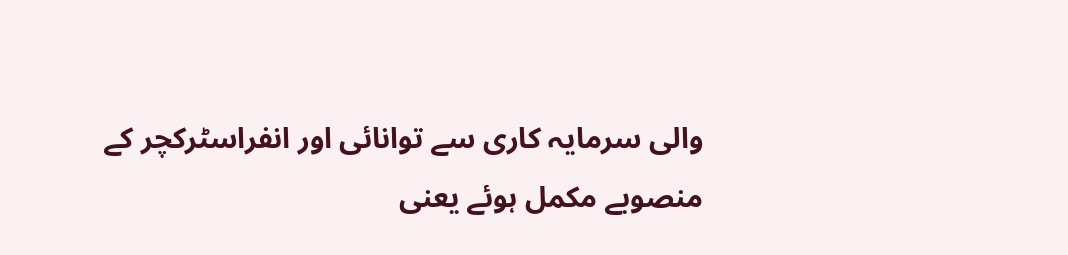والی سرمایہ کاری سے توانائی اور انفراسٹرکچر کے منصوبے مکمل ہوئے یعنی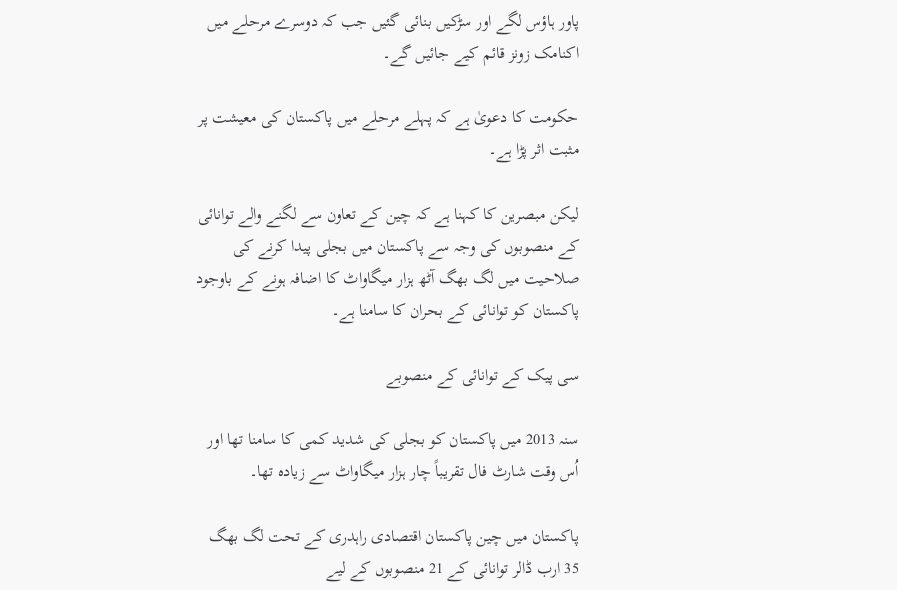پاور ہاؤس لگے اور سڑکیں بنائی گئیں جب کہ دوسرے مرحلے میں اکنامک زونز قائم کیے جائیں گے۔

حکومت کا دعویٰ ہے کہ پہلے مرحلے میں پاکستان کی معیشت پر مثبت اثر پڑا ہے۔

لیکن مبصرین کا کہنا ہے کہ چین کے تعاون سے لگنے والے توانائی کے منصوبوں کی وجہ سے پاکستان میں بجلی پیدا کرنے کی صلاحیت میں لگ بھگ آٹھ ہزار میگاواٹ کا اضافہ ہونے کے باوجود پاکستان کو توانائی کے بحران کا سامنا ہے۔

سی پیک کے توانائی کے منصوبے

سنہ 2013 میں پاکستان کو بجلی کی شدید کمی کا سامنا تھا اور اُس وقت شارٹ فال تقریباً چار ہزار میگاواٹ سے زیادہ تھا۔

پاکستان میں چین پاکستان اقتصادی راہدری کے تحت لگ بھگ 35 ارب ڈالر توانائی کے 21 منصوبوں کے لیے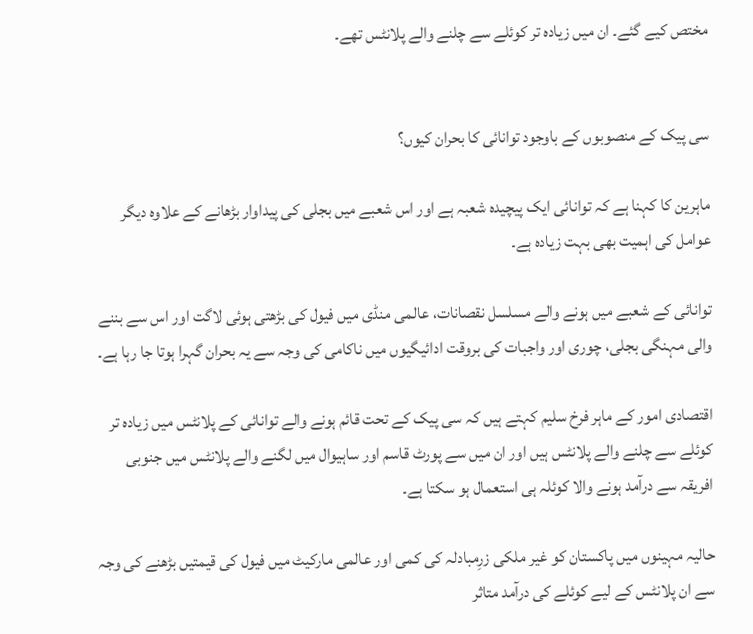مختص کیے گئے۔ ان میں زیادہ تر کوئلے سے چلنے والے پلانٹس تھے۔


سی پیک کے منصوبوں کے باوجود توانائی کا بحران کیوں؟

ماہرین کا کہنا ہے کہ توانائی ایک پیچیدہ شعبہ ہے اور اس شعبے میں بجلی کی پیداوار بڑھانے کے علاوہ دیگر عوامل کی اہمیت بھی بہت زیادہ ہے۔

توانائی کے شعبے میں ہونے والے مسلسل نقصانات، عالمی منڈی میں فیول کی بڑھتی ہوئی لاگت اور اس سے بننے والی مہنگی بجلی، چوری اور واجبات کی بروقت ادائیگیوں میں ناکامی کی وجہ سے یہ بحران گہرا ہوتا جا رہا ہے۔

اقتصادی امور کے ماہر فرخ سلیم کہتے ہیں کہ سی پیک کے تحت قائم ہونے والے توانائی کے پلانٹس میں زیادہ تر کوئلے سے چلنے والے پلانٹس ہیں اور ان میں سے پورٹ قاسم اور ساہیوال میں لگنے والے پلانٹس میں جنوبی افریقہ سے درآمد ہونے والا کوئلہ ہی استعمال ہو سکتا ہے۔

حالیہ مہینوں میں پاکستان کو غیر ملکی زرِمبادلہ کی کمی اور عالمی مارکیٹ میں فیول کی قیمتیں بڑھنے کی وجہ سے ان پلانٹس کے لیے کوئلے کی درآمد متاثر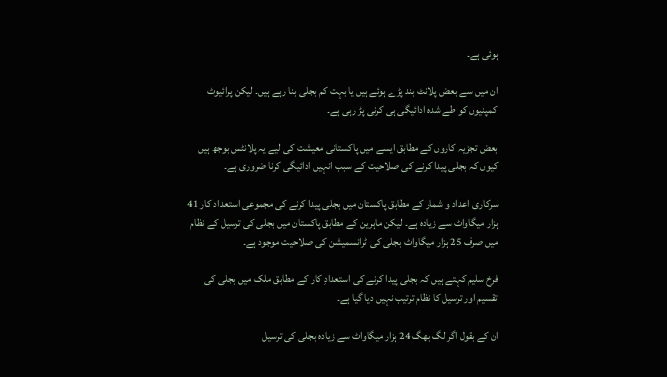ہوئی ہے۔

ان میں سے بعض پلانٹ بند پڑے ہوئے ہیں یا بہت کم بجلی بنا رہے ہیں۔ لیکن پرائیوٹ کمپنیوں کو طے شدہ ادائیگی ہی کرنی پڑ رہی ہے۔

بعض تجزیہ کاروں کے مطابق ایسے میں پاکستانی معیشت کی لیے یہ پلانٹس بوجھ ہیں کیوں کہ بجلی پیدا کرنے کی صلاحیت کے سبب انہیں ادائیگی کرنا ضروری ہے۔

سرکاری اعداد و شمار کے مطابق پاکستان میں بجلی پیدا کرنے کی مجموعی استعداد کار 41 ہزار میگاواٹ سے زیادہ ہے۔ لیکن ماہرین کے مطابق پاکستان میں بجلی کی ترسیل کے نظام میں صرف 25 ہزار میگاواٹ بجلی کی ٹرانسمیشن کی صلاحیت موجود ہے۔

فرخ سلیم کہتے ہیں کہ بجلی پیدا کرنے کی استعدادِ کار کے مطابق ملک میں بجلی کی تقسیم اور ترسیل کا نظام ترتیب نہیں دیا گیا ہے۔

ان کے بقول اگر لگ بھگ 24 ہزار میگاواٹ سے زیادہ بجلی کی ترسیل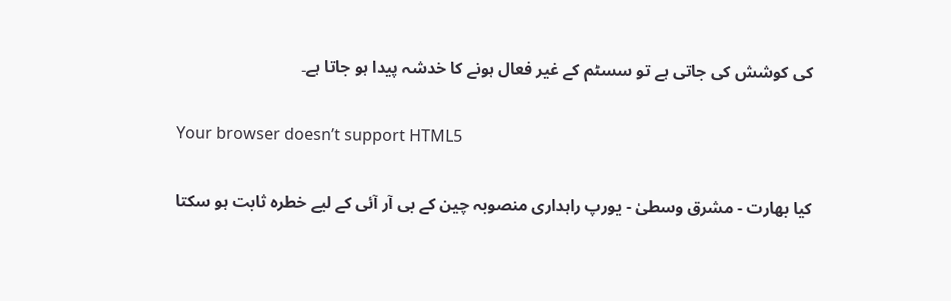کی کوشش کی جاتی ہے تو سسٹم کے غیر فعال ہونے کا خدشہ پیدا ہو جاتا ہے۔

Your browser doesn’t support HTML5

کیا بھارت - مشرق وسطیٰ - یورپ راہداری منصوبہ چین کے بی آر آئی کے لیے خطرہ ثابت ہو سکتا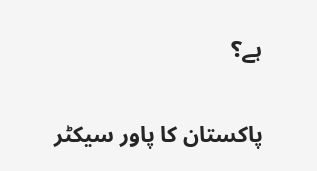ہے؟


پاکستان کا پاور سیکٹر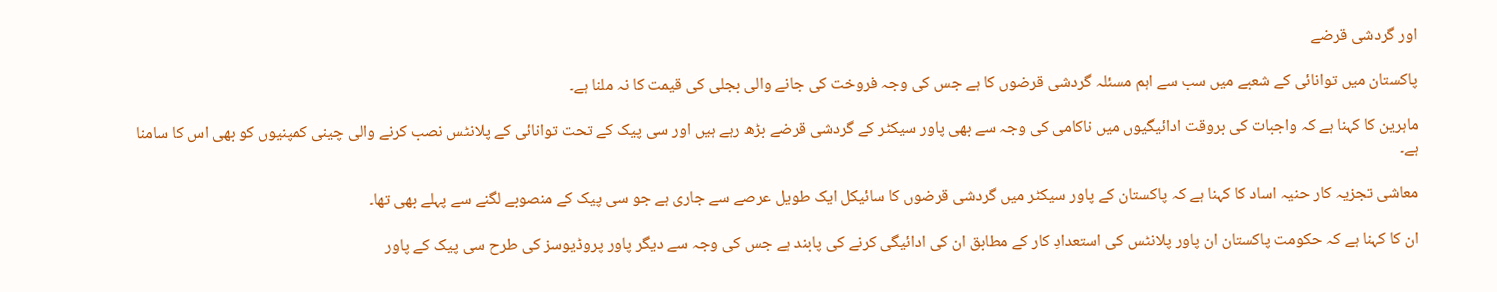اور گردشی قرضے

پاکستان میں توانائی کے شعبے میں سب سے اہم مسئلہ گردشی قرضوں کا ہے جس کی وجہ فروخت کی جانے والی بجلی کی قیمت کا نہ ملنا ہے۔

ماہرین کا کہنا ہے کہ واجبات کی بروقت ادائیگیوں میں ناکامی کی وجہ سے بھی پاور سیکٹر کے گردشی قرضے بڑھ رہے ہیں اور سی پیک کے تحت توانائی کے پلانٹس نصب کرنے والی چینی کمپنیوں کو بھی اس کا سامنا ہے۔

معاشی تجزیہ کار حنیہ اساد کا کہنا ہے کہ پاکستان کے پاور سیکٹر میں گردشی قرضوں کا سائیکل ایک طویل عرصے سے جاری ہے جو سی پیک کے منصوبے لگنے سے پہلے بھی تھا۔

ان کا کہنا ہے کہ حکومت پاکستان ان پاور پلانٹس کی استعدادِ کار کے مطابق ان کی ادائیگی کرنے کی پابند ہے جس کی وجہ سے دیگر پاور پروڈیوسز کی طرح سی پیک کے پاور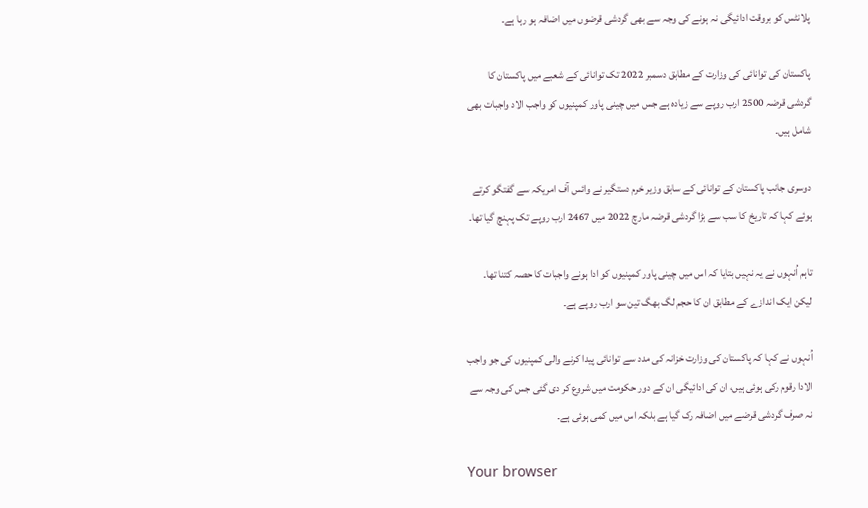پلانٹس کو بروقت ادائیگی نہ ہونے کی وجہ سے بھی گردشی قرضوں میں اضافہ ہو رہا ہے۔

پاکستان کی توانائی کی وزارت کے مطابق دسمبر 2022 تک توانائی کے شعبے میں پاکستان کا گردشی قرضہ 2500 ارب روپے سے زیادہ ہے جس میں چینی پاور کمپنیوں کو واجب الاد واجبات بھی شامل ہیں۔

دوسری جانب پاکستان کے توانائی کے سابق وزیر خرم دستگیر نے وائس آف امریکہ سے گفتگو کرتے ہوئے کہا کہ تاریخ کا سب سے بڑا گردشی قرضہ مارچ 2022 میں 2467 ارب روپے تک پہنچ گیا تھا۔

تاہم اُنہوں نے یہ نہیں بتایا کہ اس میں چینی پاور کمپنیوں کو ادا ہونے واجبات کا حصہ کتنا تھا۔ لیکن ایک اندازے کے مطابق ان کا حجم لگ بھگ تین سو ارب روپے ہے۔

اُنہوں نے کہا کہ پاکستان کی وزارت خزانہ کی مدد سے توانائی پیدا کرنے والی کمپنیوں کی جو واجب الادا رقوم رکی ہوئی ہیں، ان کی ادائیگی ان کے دور حکومت میں شروع کر دی گئی جس کی وجہ سے نہ صرف گردشی قرضے میں اضافہ رک گیا ہے بلکہ اس میں کمی ہوئی ہے۔

Your browser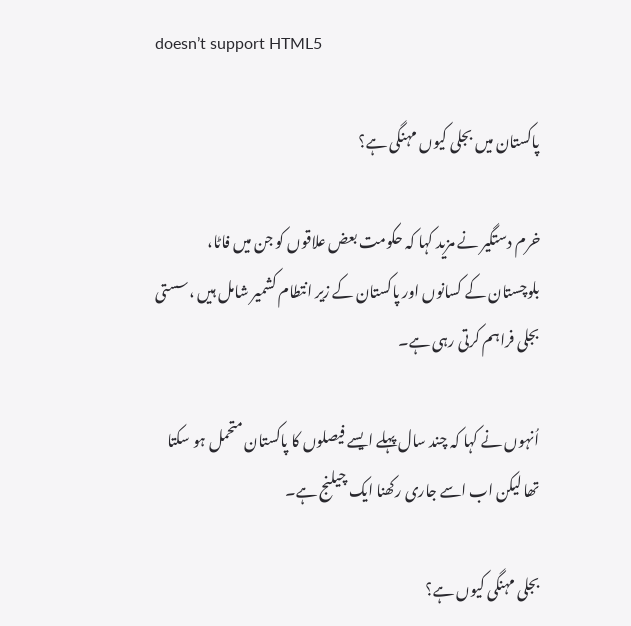doesn’t support HTML5

پاکستان میں بجلی کیوں مہنگی ہے؟

خرم دستگیر نے مزید کہا کہ حکومت بعض علاقوں کو جن میں فاٹا، بلوچستان کے کسانوں اور پاکستان کے زیر انتطام کشمیر شامل ہیں ،سستی بجلی فراہم کرتی رہی ہے۔

اُنہوں نے کہا کہ چند سال پہلے ایسے فیصلوں کا پاکستان متحمل ہو سکتا تھا لیکن اب اسے جاری رکھنا ایک چیلنج ہے۔

بجلی مہنگی کیوں ہے؟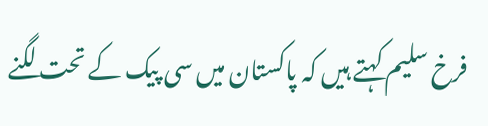فرخ سلیم کہتے ہیں کہ پاکستان میں سی پیک کے تحت لگنے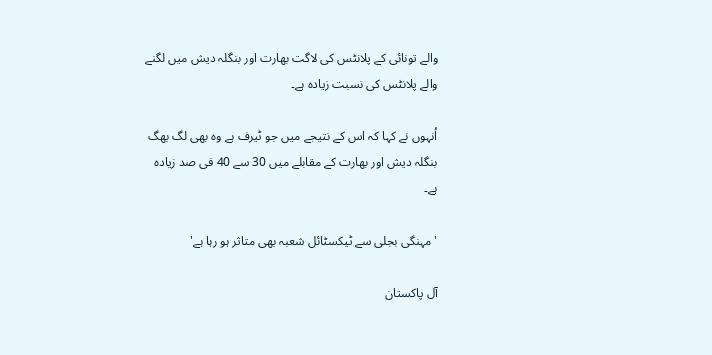والے تونائی کے پلانٹس کی لاگت بھارت اور بنگلہ دیش میں لگنے والے پلانٹس کی نسبت زیادہ ہے۔

اُنہوں نے کہا کہ اس کے نتیجے میں جو ٹیرف ہے وہ بھی لگ بھگ بنگلہ دیش اور بھارت کے مقابلے میں 30 سے 40 فی صد زیادہ ہے۔

'مہنگی بجلی سے ٹیکسٹائل شعبہ بھی متاثر ہو رہا ہے'

آل پاکستان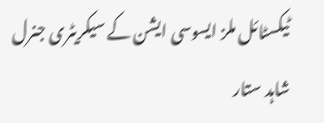ٹیکسٹائل ملز ایسوسی ایشن کے سیکریٹری جنرل شاہد ستار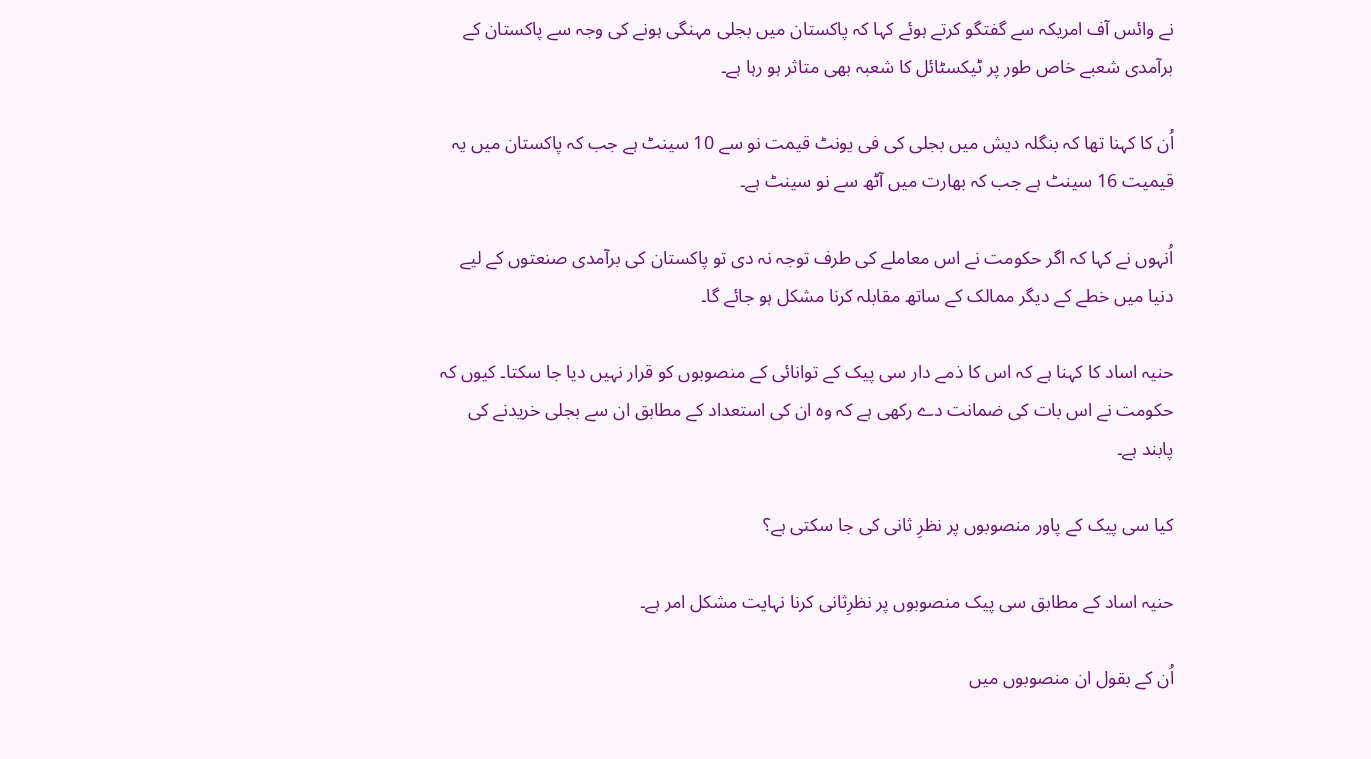نے وائس آف امریکہ سے گفتگو کرتے ہوئے کہا کہ پاکستان میں بجلی مہنگی ہونے کی وجہ سے پاکستان کے برآمدی شعبے خاص طور پر ٹیکسٹائل کا شعبہ بھی متاثر ہو رہا ہے۔

اُن کا کہنا تھا کہ بنگلہ دیش میں بجلی کی فی یونٹ قیمت نو سے 10 سینٹ ہے جب کہ پاکستان میں یہ قیمیت 16 سینٹ ہے جب کہ بھارت میں آٹھ سے نو سینٹ ہے۔

اُنہوں نے کہا کہ اگر حکومت نے اس معاملے کی طرف توجہ نہ دی تو پاکستان کی برآمدی صنعتوں کے لیے دنیا میں خطے کے دیگر ممالک کے ساتھ مقابلہ کرنا مشکل ہو جائے گا۔

حنیہ اساد کا کہنا ہے کہ اس کا ذمے دار سی پیک کے توانائی کے منصوبوں کو قرار نہیں دیا جا سکتا۔ کیوں کہ حکومت نے اس بات کی ضمانت دے رکھی ہے کہ وہ ان کی استعداد کے مطابق ان سے بجلی خریدنے کی پابند ہے۔

کیا سی پیک کے پاور منصوبوں پر نظرِ ثانی کی جا سکتی ہے؟

حنیہ اساد کے مطابق سی پیک منصوبوں پر نظرِثانی کرنا نہایت مشکل امر ہے۔

اُن کے بقول ان منصوبوں میں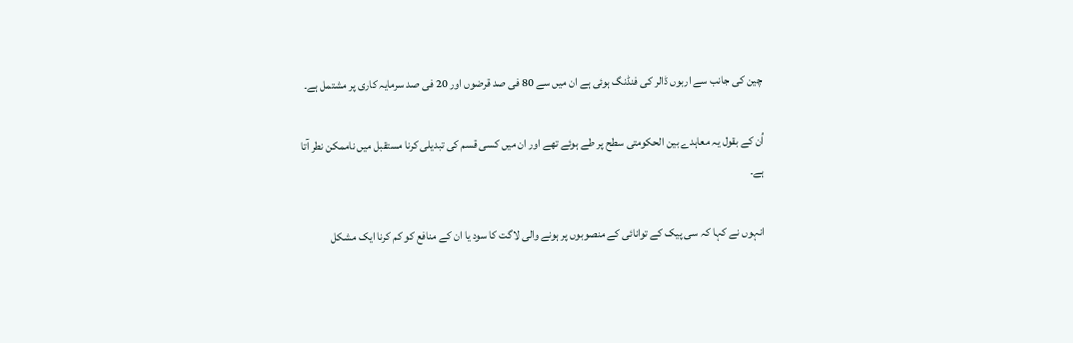چین کی جانب سے اربوں ڈالر کی فنڈنگ ہوئی ہے ان میں سے 80 فی صد قرضوں اور 20 فی صد سرمایہ کاری پر مشتمل ہے۔

اُن کے بقول یہ معاہدے بین الحکومتی سطح پر طے ہوئے تھے اور ان میں کسی قسم کی تبدیلی کرنا مستقبل میں ناممکن نطر آتا ہے۔

انہوں نے کہا کہ سی پیک کے توانائی کے منصوبوں پر ہونے والی لاگت کا سود یا ان کے منافع کو کم کرنا ایک مشکل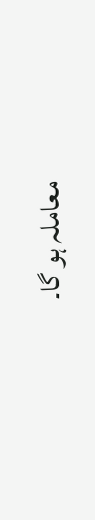معاملہ ہو گا۔